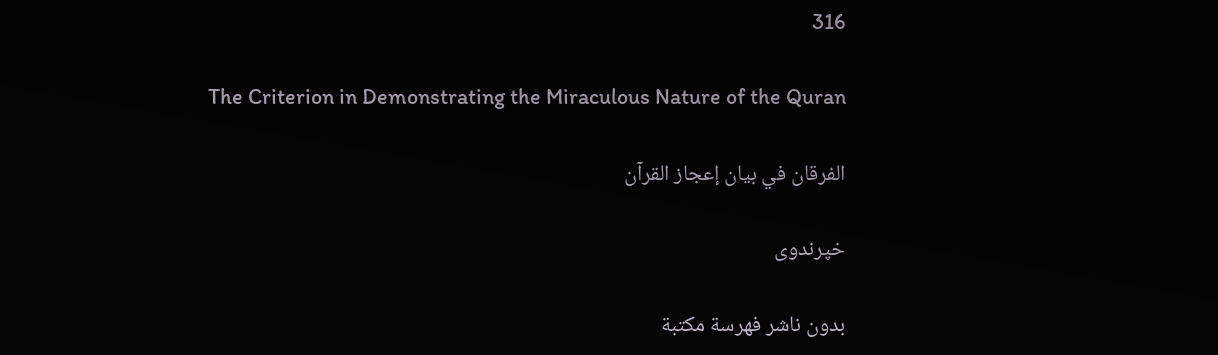316

The Criterion in Demonstrating the Miraculous Nature of the Quran

الفرقان في بيان إعجاز القرآن

خپرندوی

بدون ناشر فهرسة مكتبة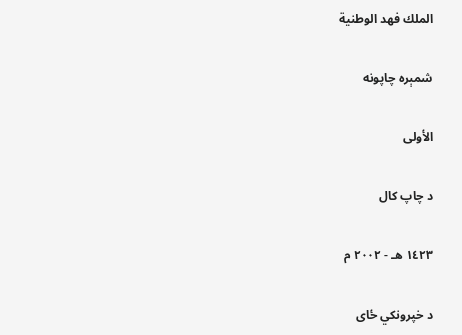الملك فهد الوطنية

شمېره چاپونه

الأولى

د چاپ کال

١٤٢٣ هـ - ٢٠٠٢ م

د خپرونکي ځای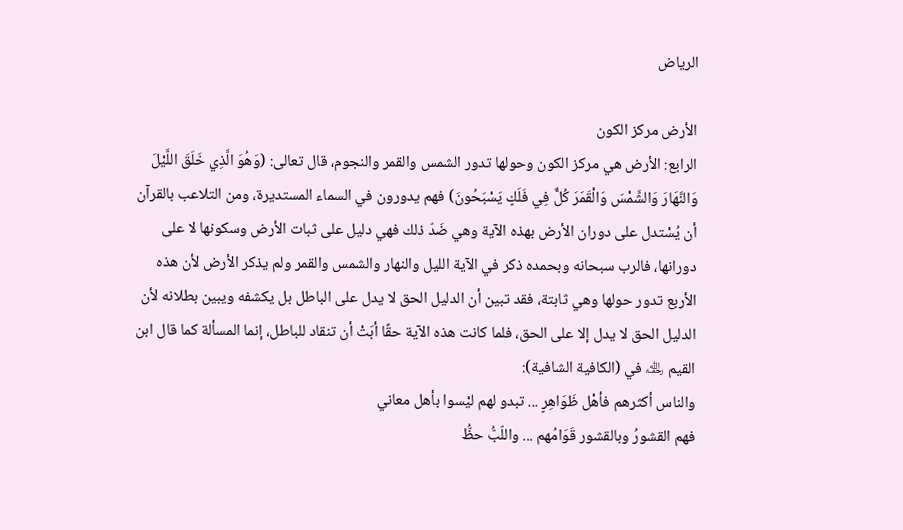الرياض

الأرض مركز الكون
الرابع: الأرض هي مركز الكون وحولها تدور الشمس والقمر والنجوم، قال تعالى: (وَهُوَ الَّذِي خَلَقَ اللَّيْلَ وَالنَّهَارَ وَالشَّمْسَ وَالْقَمَرَ كُلٌّ فِي فَلَكٍ يَسْبَحُونَ) فهم يدورون في السماء المستديرة، ومن التلاعب بالقرآن أن يُسْتدل على دوران الأرض بهذه الآية وهي ضَدّ ذلك فهي دليل على ثبات الأرض وسكونها لا على دورانها، فالرب سبحانه وبحمده ذكر في الآية الليل والنهار والشمس والقمر ولم يذكر الأرض لأن هذه الأربع تدور حولها وهي ثابتة، فقد تبين أن الدليل الحق لا يدل على الباطل بل يكشفه ويبين بطلانه لأن الدليل الحق لا يدل إلا على الحق، فلما كانت هذه الآية حقًا أبَتْ أن تنقاد للباطل، إنما المسألة كما قال ابن القيم ﵀ في (الكافية الشافية):
والناس أكثرهم فأهْل ظَوَاهِرٍ ... تبدو لهم ليْسوا بأهل معاني
فهم القشورُ وبالقشور قَوَامُهم ... واللّبُّ حظُّ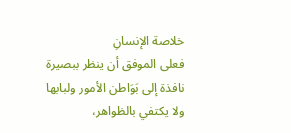خلاصة الإنسانِ
فعلى الموفق أن ينظر ببصيرة نافذة إلى بَوَاطن الأمور ولبابها ولا يكتفي بالظواهر،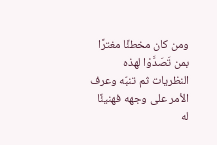ومن كان مخطئًا مغترًا بمن تَصَدَّوْا لهذه النظريات ثم تنبّه وعرف الأمر على وجهه فهنيئًا له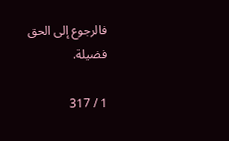فالرجوع إلى الحق فضيلة.

1 / 317